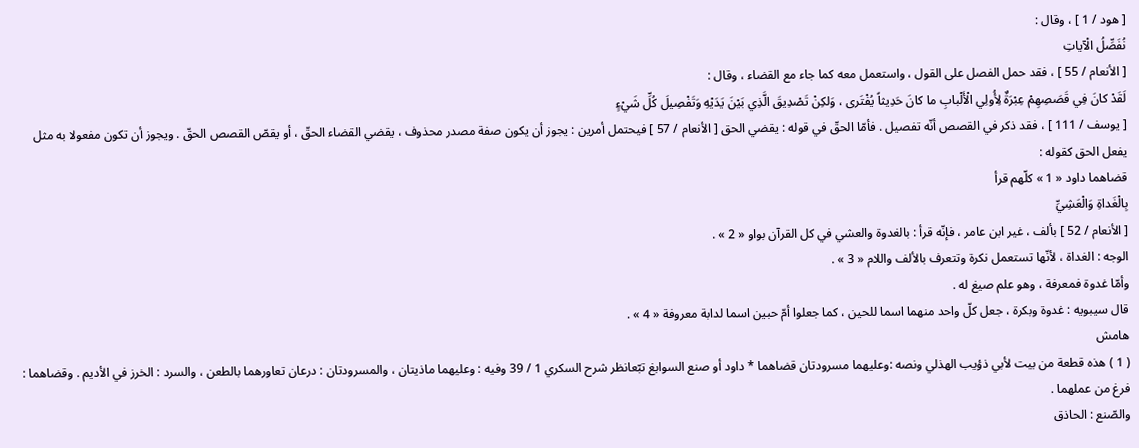[ هود / 1 ] ، وقال :
نُفَصِّلُ الْآياتِ
[ الأنعام / 55 ] ، فقد حمل الفصل على القول ، واستعمل معه كما جاء مع القضاء ، وقال :
لَقَدْ كانَ فِي قَصَصِهِمْ عِبْرَةٌ لِأُولِي الْأَلْبابِ ما كانَ حَدِيثاً يُفْتَرى ، وَلكِنْ تَصْدِيقَ الَّذِي بَيْنَ يَدَيْهِ وَتَفْصِيلَ كُلِّ شَيْءٍ
[ يوسف / 111 ] ، فقد ذكر في القصص أنّه تفصيل . فأمّا الحقّ في قوله : يقضي الحق [ الأنعام / 57 ] فيحتمل أمرين : يجوز أن يكون صفة مصدر محذوف ، يقضي القضاء الحقّ ، أو يقصّ القصص الحقّ . ويجوز أن تكون مفعولا به مثل يفعل الحق كقوله :
قضاهما داود « 1 » كلّهم قرأ
بِالْغَداةِ وَالْعَشِيِّ
[ الأنعام / 52 ] بألف ، غير ابن عامر ، فإنّه قرأ : بالغدوة والعشي في كل القرآن بواو « 2 » .
الوجه : الغداة ، لأنّها تستعمل نكرة وتتعرف بالألف واللام « 3 » .
وأمّا غدوة فمعرفة ، وهو علم صيغ له .
قال سيبويه : غدوة وبكرة ، جعل كلّ واحد منهما اسما للحين ، كما جعلوا أمّ حبين اسما لدابة معروفة « 4 » .
هامش
( 1 ) هذه قطعة من بيت لأبي ذؤيب الهذلي ونصه :وعليهما مسرودتان قضاهما * داود أو صنع السوابغ تبّعانظر شرح السكري 1 / 39 وفيه : وعليهما ماذيتان ، والمسرودتان : درعان تعاورهما بالطعن ، والسرد : الخرز في الأديم . وقضاهما : فرغ من عملهما .
والصّنع : الحاذق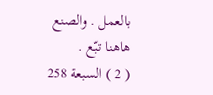بالعمل . والصنع هاهنا تبّع .
( 2 ) السبعة 258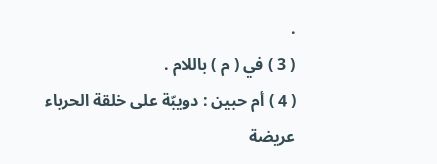.
( 3 ) في ( م ) باللام .
( 4 ) أم حبين : دويبّة على خلقة الحرباء عريضة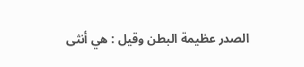الصدر عظيمة البطن وقيل : هي أنثى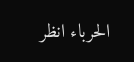الحرباء انظر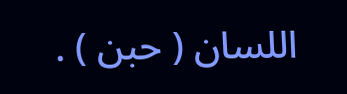اللسان ( حبن ) .